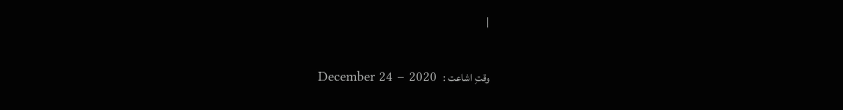|

وقتِ اشاعت :   December 24 – 2020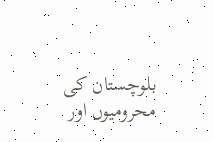بلوچستان کی محرومیوں اور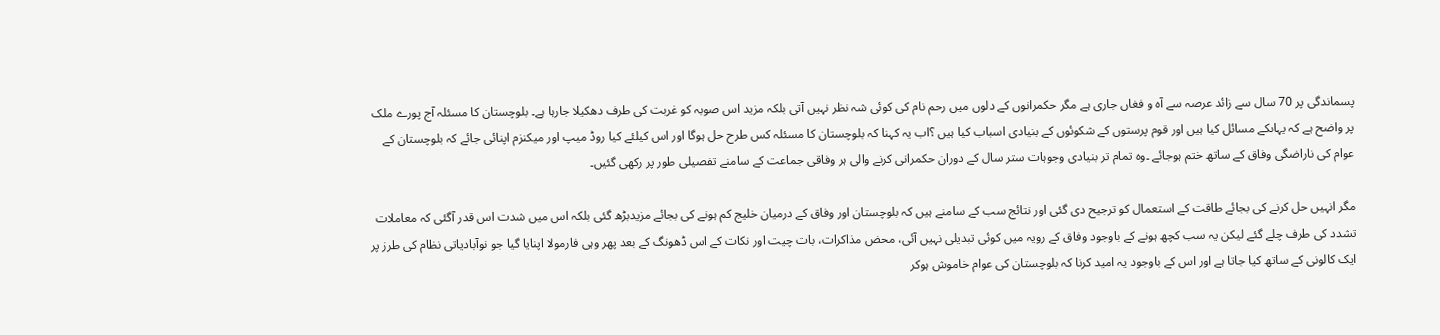پسماندگی پر 70 سال سے زائد عرصہ سے آہ و فغاں جاری ہے مگر حکمرانوں کے دلوں میں رحم نام کی کوئی شہ نظر نہیں آتی بلکہ مزید اس صوبہ کو غربت کی طرف دھکیلا جارہا ہے۔ بلوچستان کا مسئلہ آج پورے ملک پر واضح ہے کہ یہاںکے مسائل کیا ہیں اور قوم پرستوں کے شکوئوں کے بنیادی اسباب کیا ہیں ؟اب یہ کہنا کہ بلوچستان کا مسئلہ کس طرح حل ہوگا اور اس کیلئے کیا روڈ میپ اور میکنزم اپنائی جائے کہ بلوچستان کے عوام کی ناراضگی وفاق کے ساتھ ختم ہوجائے ۔وہ تمام تر بنیادی وجوہات ستر سال کے دوران حکمرانی کرنے والی ہر وفاقی جماعت کے سامنے تفصیلی طور پر رکھی گئیں۔

مگر انہیں حل کرنے کی بجائے طاقت کے استعمال کو ترجیح دی گئی اور نتائج سب کے سامنے ہیں کہ بلوچستان اور وفاق کے درمیان خلیج کم ہونے کی بجائے مزیدبڑھ گئی بلکہ اس میں شدت اس قدر آگئی کہ معاملات تشدد کی طرف چلے گئے لیکن یہ سب کچھ ہونے کے باوجود وفاق کے رویہ میں کوئی تبدیلی نہیں آئی، محض مذاکرات، بات چیت اور نکات کے اس ڈھونگ کے بعد پھر وہی فارمولا اپنایا گیا جو نوآبادیاتی نظام کی طرز پر ایک کالونی کے ساتھ کیا جاتا ہے اور اس کے باوجود یہ امید کرنا کہ بلوچستان کی عوام خاموش ہوکر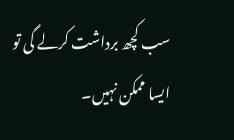سب کچھ برداشت کرلے گی تو ایسا ممکن نہیں۔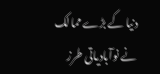دنیا کے بڑے ممالک نے نوآبادیاتی طرز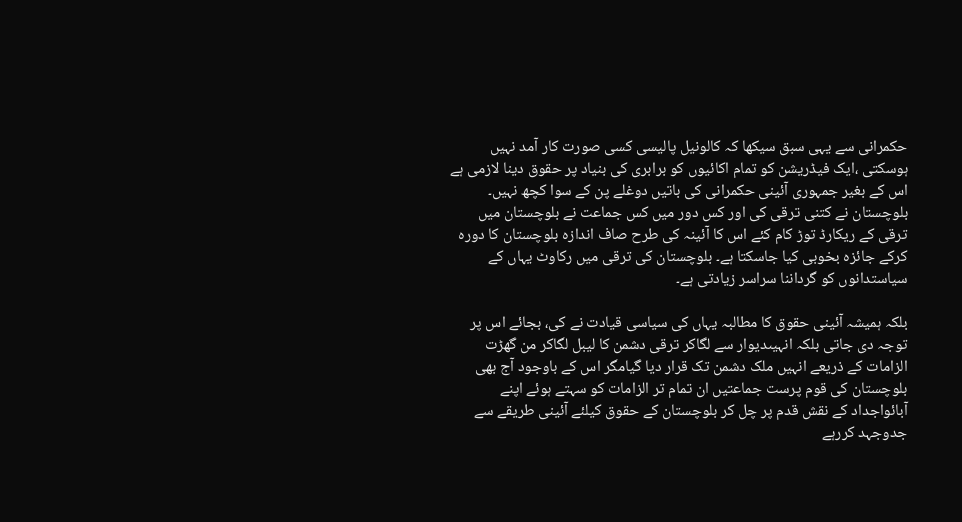حکمرانی سے یہی سبق سیکھا کہ کالونیل پالیسی کسی صورت کار آمد نہیں ہوسکتی ،ایک فیڈریشن کو تمام اکائیوں کو برابری کی بنیاد پر حقوق دینا لازمی ہے اس کے بغیر جمہوری آئینی حکمرانی کی باتیں دوغلے پن کے سوا کچھ نہیں۔ بلوچستان نے کتنی ترقی کی اور کس دور میں کس جماعت نے بلوچستان میں ترقی کے ریکارڈ توڑ کام کئے اس کا آئینہ کی طرح صاف اندازہ بلوچستان کا دورہ کرکے جائزہ بخوبی کیا جاسکتا ہے۔ بلوچستان کی ترقی میں رکاوٹ یہاں کے سیاستدانوں کو گرداننا سراسر زیادتی ہے۔

بلکہ ہمیشہ آئینی حقوق کا مطالبہ یہاں کی سیاسی قیادت نے کی، بجائے اس پر توجہ دی جاتی بلکہ انہیںدیوار سے لگاکر ترقی دشمن کا لیبل لگاکر من گھڑت الزامات کے ذریعے انہیں ملک دشمن تک قرار دیا گیامگر اس کے باوجود آج بھی بلوچستان کی قوم پرست جماعتیں ان تمام تر الزامات کو سہتے ہوئے اپنے آبائواجداد کے نقش قدم پر چل کر بلوچستان کے حقوق کیلئے آئینی طریقے سے جدوجہد کررہے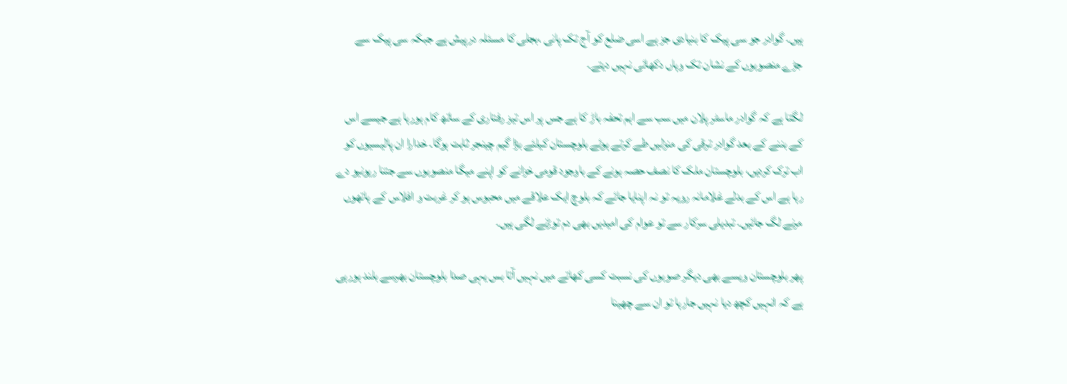ہیں۔ گوادر جو سی پیک کا بنیادی جز ہے اسی ضلع کو آج تک پانی ،بجلی کا مسئلہ درپیش ہے جبکہ سی پیک سے جڑے منصوبوں کے نشان تک وہاں دکھائی نہیں دیتے۔

لگتا ہے کہ گوادر ماسٹر پلان میں سب سے اہم تحفہ باڑ کا ہے جس پر اس تیز رفتاری کے ساتھ کام ہورہا ہے جیسے اس کے بننے کے بعد گوادر ترقی کی منزلیں طے کرتے ہوئے بلوچستان کیلئے بڑا گیم چینجر ثابت ہوگا۔ خدارا ان پالیسیوں کو اب ترک کردیں، بلوچستان ملک کا نصف حصہ ہونے کے باوجود قومی خزانے کو اپنے میگا منصوبوں سے جتنا ریونیو دے رہا ہے اس کے بدلے غلامانہ رویہ تو نہ اپنایا جائے کہ بلوچ ایک علاقے میں محبوس ہو کر غربت و افلاس کے ہاتھوں مرنے لگ جائیں۔ تبدیلی سرکار سے تو عوام کی امیدیں بھی دم توڑنے لگی ہیں۔

پھر بلوچستان ویسے بھی دیگر صوبوں کی نسبت کسی کھاتے میں نہیں آتا بس یہی صدا بلوچستان بھرسے بلند ہورہی ہے کہ انہیں کچھ دیا نہیں جارہا تو ان سے چھینا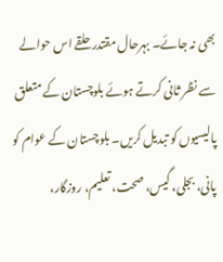بھی نہ جائے۔ بہرحال مقتدر حلقے اس حوالے سے نظر ثانی کرتے ہوئے بلوچستان کے متعلق پالیسیوں کو تبدیل کریں۔ بلوچستان کے عوام کو پانی، بجلی، گیس، صحت، تعلیم، روزگار،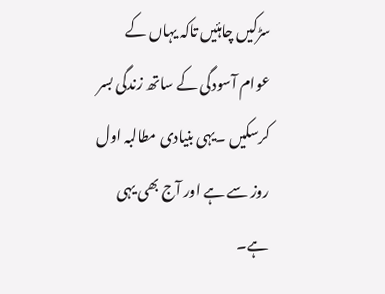سڑکیں چاہئیں تاکہ یہاں کے عوام آسودگی کے ساتھ زندگی بسر کرسکیں ۔یہی بنیادی مطالبہ اول روز سے ہے اور آج بھی یہی ہے۔